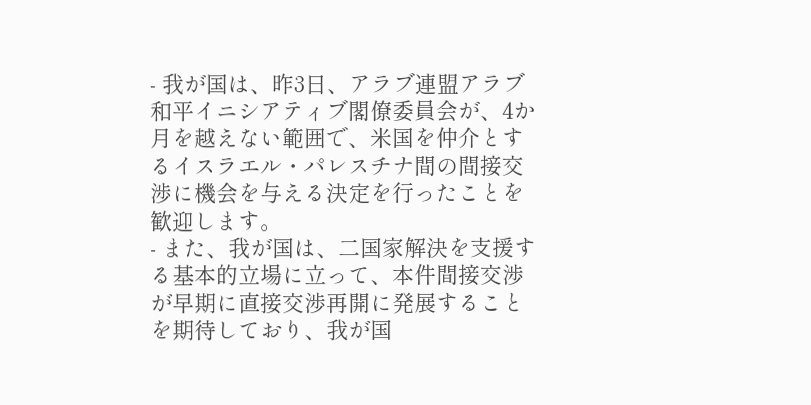- 我が国は、昨3日、アラブ連盟アラブ和平イニシアティブ閣僚委員会が、4か月を越えない範囲で、米国を仲介とするイスラエル・パレスチナ間の間接交渉に機会を与える決定を行ったことを歓迎します。
- また、我が国は、二国家解決を支援する基本的立場に立って、本件間接交渉が早期に直接交渉再開に発展することを期待しており、我が国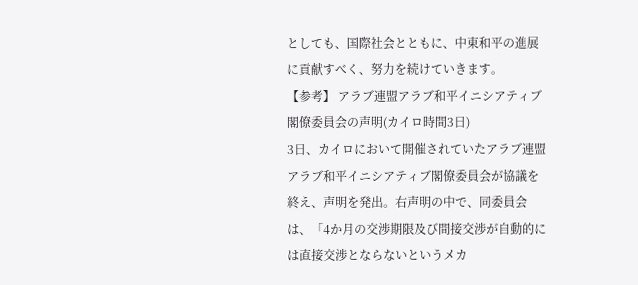としても、国際社会とともに、中東和平の進展に貢献すべく、努力を続けていきます。
【参考】 アラブ連盟アラブ和平イニシアティブ閣僚委員会の声明(カイロ時間3日)
3日、カイロにおいて開催されていたアラブ連盟アラブ和平イニシアティブ閣僚委員会が協議を終え、声明を発出。右声明の中で、同委員会は、「4か月の交渉期限及び間接交渉が自動的には直接交渉とならないというメカ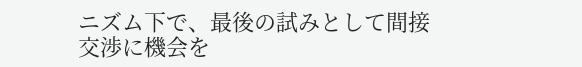ニズム下で、最後の試みとして間接交渉に機会を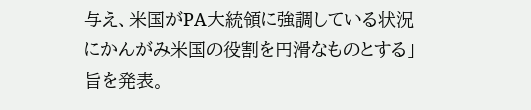与え、米国がPA大統領に強調している状況にかんがみ米国の役割を円滑なものとする」旨を発表。